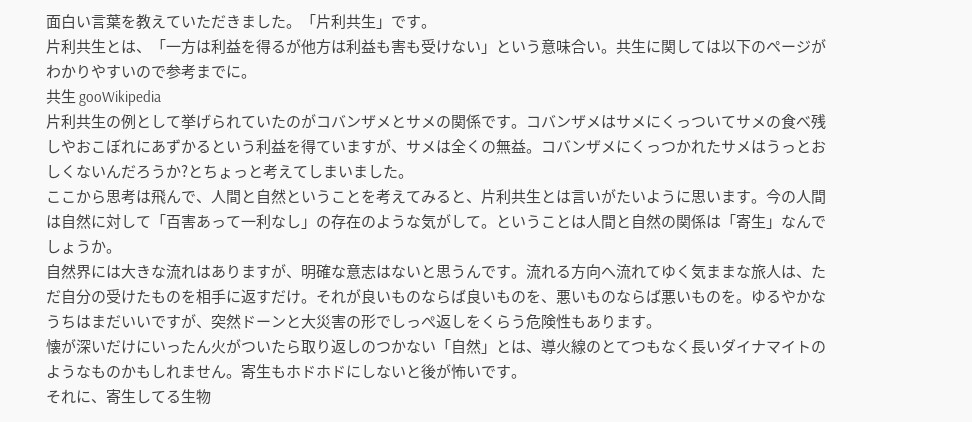面白い言葉を教えていただきました。「片利共生」です。
片利共生とは、「一方は利益を得るが他方は利益も害も受けない」という意味合い。共生に関しては以下のページがわかりやすいので参考までに。
共生 gooWikipedia
片利共生の例として挙げられていたのがコバンザメとサメの関係です。コバンザメはサメにくっついてサメの食べ残しやおこぼれにあずかるという利益を得ていますが、サメは全くの無益。コバンザメにくっつかれたサメはうっとおしくないんだろうか?とちょっと考えてしまいました。
ここから思考は飛んで、人間と自然ということを考えてみると、片利共生とは言いがたいように思います。今の人間は自然に対して「百害あって一利なし」の存在のような気がして。ということは人間と自然の関係は「寄生」なんでしょうか。
自然界には大きな流れはありますが、明確な意志はないと思うんです。流れる方向へ流れてゆく気ままな旅人は、ただ自分の受けたものを相手に返すだけ。それが良いものならば良いものを、悪いものならば悪いものを。ゆるやかなうちはまだいいですが、突然ドーンと大災害の形でしっぺ返しをくらう危険性もあります。
懐が深いだけにいったん火がついたら取り返しのつかない「自然」とは、導火線のとてつもなく長いダイナマイトのようなものかもしれません。寄生もホドホドにしないと後が怖いです。
それに、寄生してる生物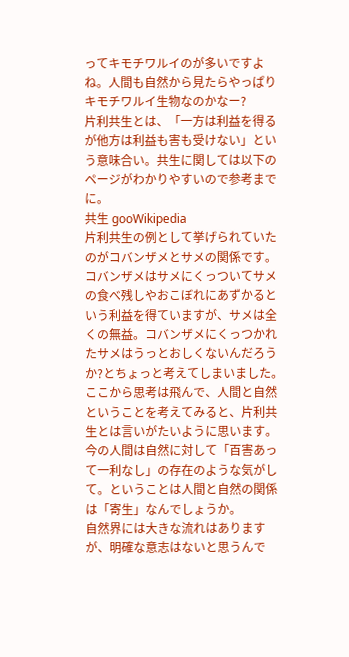ってキモチワルイのが多いですよね。人間も自然から見たらやっぱりキモチワルイ生物なのかなー?
片利共生とは、「一方は利益を得るが他方は利益も害も受けない」という意味合い。共生に関しては以下のページがわかりやすいので参考までに。
共生 gooWikipedia
片利共生の例として挙げられていたのがコバンザメとサメの関係です。コバンザメはサメにくっついてサメの食べ残しやおこぼれにあずかるという利益を得ていますが、サメは全くの無益。コバンザメにくっつかれたサメはうっとおしくないんだろうか?とちょっと考えてしまいました。
ここから思考は飛んで、人間と自然ということを考えてみると、片利共生とは言いがたいように思います。今の人間は自然に対して「百害あって一利なし」の存在のような気がして。ということは人間と自然の関係は「寄生」なんでしょうか。
自然界には大きな流れはありますが、明確な意志はないと思うんで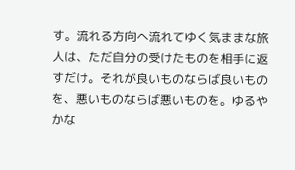す。流れる方向へ流れてゆく気ままな旅人は、ただ自分の受けたものを相手に返すだけ。それが良いものならば良いものを、悪いものならば悪いものを。ゆるやかな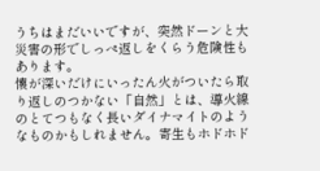うちはまだいいですが、突然ドーンと大災害の形でしっぺ返しをくらう危険性もあります。
懐が深いだけにいったん火がついたら取り返しのつかない「自然」とは、導火線のとてつもなく長いダイナマイトのようなものかもしれません。寄生もホドホド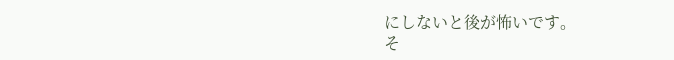にしないと後が怖いです。
そ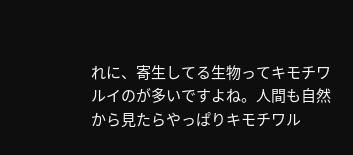れに、寄生してる生物ってキモチワルイのが多いですよね。人間も自然から見たらやっぱりキモチワル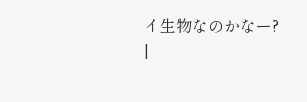イ生物なのかなー?
|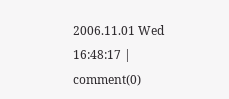2006.11.01 Wed 16:48:17 | comment(0)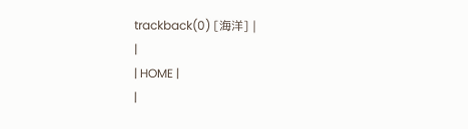trackback(0) [海洋] |
|
| HOME |
|